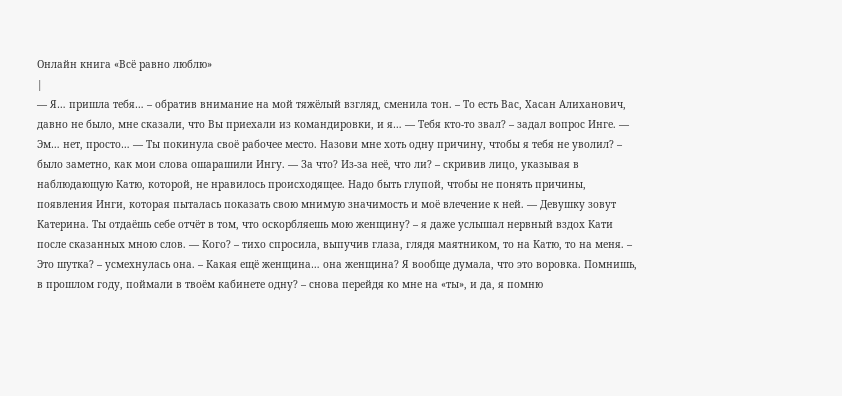Онлайн книга «Всё равно люблю»
|
— Я… пришла тебя… – обратив внимание на мой тяжёлый взгляд, сменила тон. – То есть Вас, Хасан Алиханович, давно не было, мне сказали, что Вы приехали из командировки, и я… — Тебя кто-то звал? – задал вопрос Инге. — Эм… нет, просто… — Ты покинула своё рабочее место. Назови мне хоть одну причину, чтобы я тебя не уволил? – было заметно, как мои слова ошарашили Ингу. — За что? Из-за неё, что ли? – скривив лицо, указывая в наблюдающую Катю, которой, не нравилось происходящее. Надо быть глупой, чтобы не понять причины, появления Инги, которая пыталась показать свою мнимую значимость и моё влечение к ней. — Девушку зовут Катерина. Ты отдаёшь себе отчёт в том, что оскорбляешь мою женщину? – я даже услышал нервный вздох Кати после сказанных мною слов. — Кого? – тихо спросила, выпучив глаза, глядя маятником, то на Катю, то на меня. – Это шутка? – усмехнулась она. – Какая ещё женщина… она женщина? Я вообще думала, что это воровка. Помнишь, в прошлом году, поймали в твоём кабинете одну? – снова перейдя ко мне на «ты», и да, я помню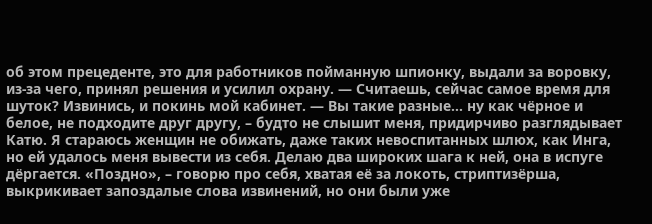об этом прецеденте, это для работников пойманную шпионку, выдали за воровку, из-за чего, принял решения и усилил охрану. — Считаешь, сейчас самое время для шуток? Извинись, и покинь мой кабинет. — Вы такие разные… ну как чёрное и белое, не подходите друг другу, – будто не слышит меня, придирчиво разглядывает Катю. Я стараюсь женщин не обижать, даже таких невоспитанных шлюх, как Инга, но ей удалось меня вывести из себя. Делаю два широких шага к ней, она в испуге дёргается. «Поздно», – говорю про себя, хватая её за локоть, стриптизёрша, выкрикивает запоздалые слова извинений, но они были уже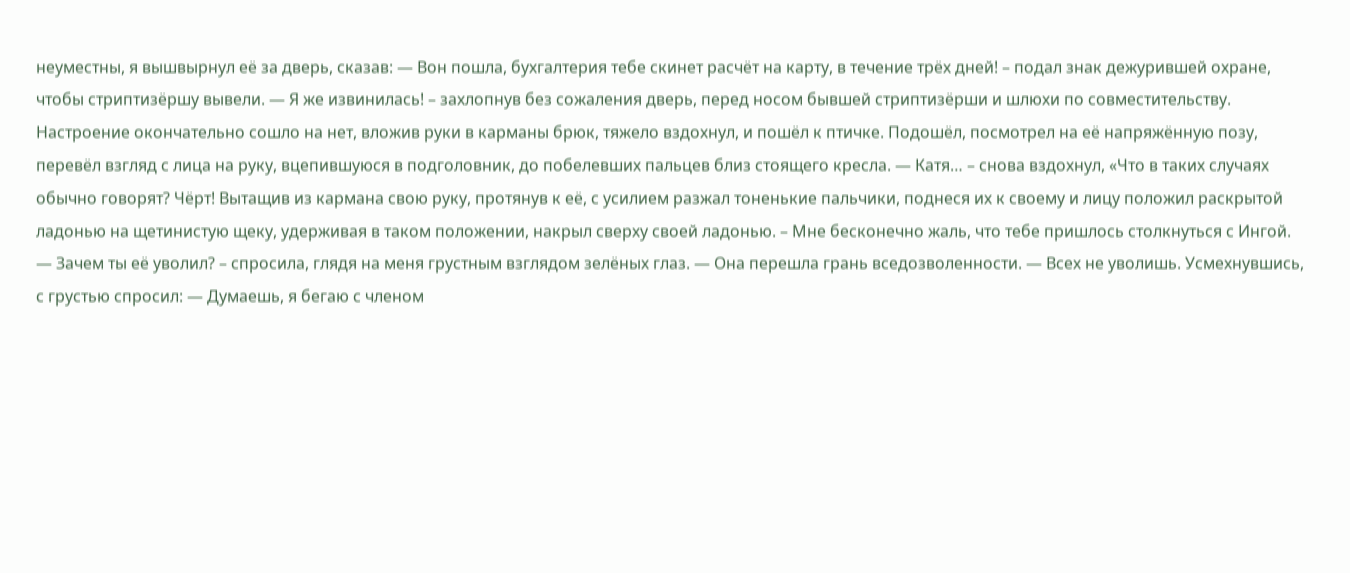неуместны, я вышвырнул её за дверь, сказав: — Вон пошла, бухгалтерия тебе скинет расчёт на карту, в течение трёх дней! – подал знак дежурившей охране, чтобы стриптизёршу вывели. — Я же извинилась! – захлопнув без сожаления дверь, перед носом бывшей стриптизёрши и шлюхи по совместительству. Настроение окончательно сошло на нет, вложив руки в карманы брюк, тяжело вздохнул, и пошёл к птичке. Подошёл, посмотрел на её напряжённую позу, перевёл взгляд с лица на руку, вцепившуюся в подголовник, до побелевших пальцев близ стоящего кресла. — Катя… – снова вздохнул, «Что в таких случаях обычно говорят? Чёрт! Вытащив из кармана свою руку, протянув к её, с усилием разжал тоненькие пальчики, поднеся их к своему и лицу положил раскрытой ладонью на щетинистую щеку, удерживая в таком положении, накрыл сверху своей ладонью. – Мне бесконечно жаль, что тебе пришлось столкнуться с Ингой. — Зачем ты её уволил? – спросила, глядя на меня грустным взглядом зелёных глаз. — Она перешла грань вседозволенности. — Всех не уволишь. Усмехнувшись, с грустью спросил: — Думаешь, я бегаю с членом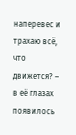наперевес и трахаю всё, что движется? – в её глазах появилось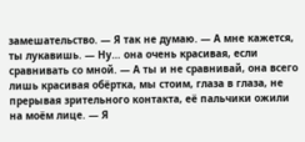замешательство. — Я так не думаю. — А мне кажется, ты лукавишь. — Ну… она очень красивая, если сравнивать со мной. — А ты и не сравнивай, она всего лишь красивая обёртка, мы стоим, глаза в глаза, не прерывая зрительного контакта, её пальчики ожили на моём лице. — Я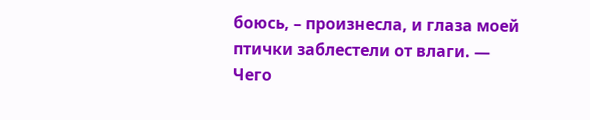боюсь, – произнесла, и глаза моей птички заблестели от влаги. — Чего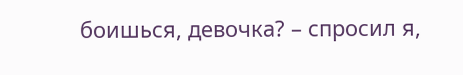боишься, девочка? – спросил я,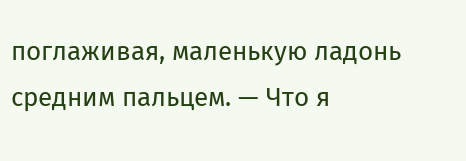поглаживая, маленькую ладонь средним пальцем. — Что я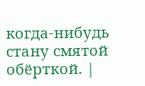когда-нибудь стану смятой обёрткой. |